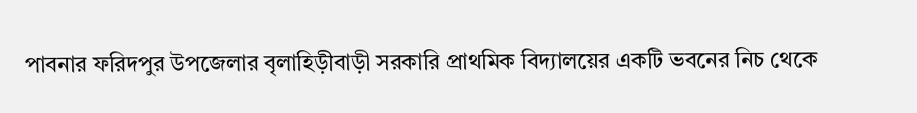পাবনার ফরিদপুর উপজেলার বৃলাহিড়ীবাড়ী সরকারি প্রাথমিক বিদ্যালয়ের একটি ভবনের নিচ থেকে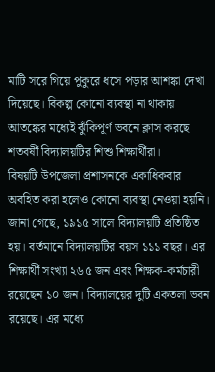মাটি সরে গিয়ে পুকুরে ধসে পড়ার আশঙ্কা দেখা দিয়েছে। বিকল্প কোনো ব্যবস্থা না থাকায় আতঙ্কের মধ্যেই ঝুঁকিপূর্ণ ভবনে ক্লাস করছে শতবর্ষী বিদ্যালয়টির শিশু শিক্ষার্থীরা।
বিষয়টি উপজেলা প্রশাসনকে একাধিকবার অবহিত করা হলেও কোনো ব্যবস্থা নেওয়া হয়নি।
জানা গেছে, ১৯১৫ সালে বিদ্যালয়টি প্রতিষ্ঠিত হয়। বর্তমানে বিদ্যালয়টির বয়স ১১১ বছর। এর শিক্ষার্থী সংখ্যা ২৬৫ জন এবং শিক্ষক-কর্মচারী রয়েছেন ১০ জন। বিদ্যালয়ের দুটি একতলা ভবন রয়েছে। এর মধ্যে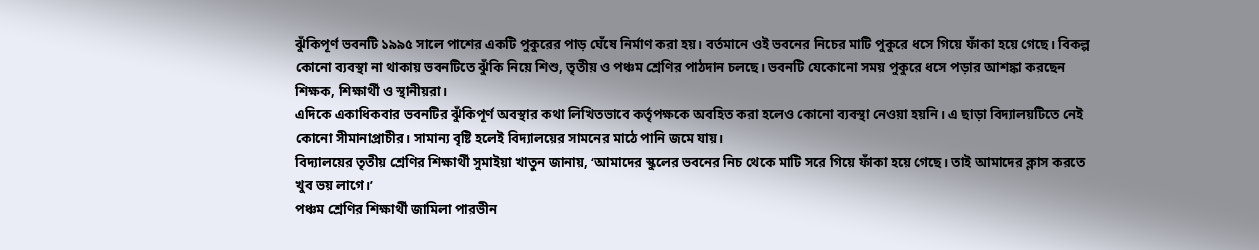ঝুঁকিপূর্ণ ভবনটি ১৯৯৫ সালে পাশের একটি পুকুরের পাড় ঘেঁষে নির্মাণ করা হয়। বর্তমানে ওই ভবনের নিচের মাটি পুকুরে ধসে গিয়ে ফাঁকা হয়ে গেছে। বিকল্প কোনো ব্যবস্থা না থাকায় ভবনটিতে ঝুঁকি নিয়ে শিশু, তৃতীয় ও পঞ্চম শ্রেণির পাঠদান চলছে। ভবনটি যেকোনো সময় পুকুরে ধসে পড়ার আশঙ্কা করছেন শিক্ষক, শিক্ষার্থী ও স্থানীয়রা।
এদিকে একাধিকবার ভবনটির ঝুঁকিপূর্ণ অবস্থার কথা লিখিতভাবে কর্তৃপক্ষকে অবহিত করা হলেও কোনো ব্যবস্থা নেওয়া হয়নি। এ ছাড়া বিদ্যালয়টিতে নেই কোনো সীমানাপ্রাচীর। সামান্য বৃষ্টি হলেই বিদ্যালয়ের সামনের মাঠে পানি জমে যায়।
বিদ্যালয়ের তৃতীয় শ্রেণির শিক্ষার্থী সুমাইয়া খাতুন জানায়, ‘আমাদের স্কুলের ভবনের নিচ থেকে মাটি সরে গিয়ে ফাঁকা হয়ে গেছে। তাই আমাদের ক্লাস করতে খুব ভয় লাগে।’
পঞ্চম শ্রেণির শিক্ষার্থী জামিলা পারভীন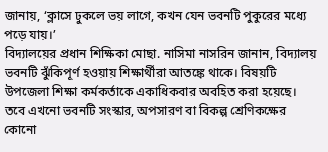জানায়, ‘ক্লাসে ঢুকলে ভয় লাগে, কখন যেন ভবনটি পুকুরের মধ্যে পড়ে যায়।’
বিদ্যালয়ের প্রধান শিক্ষিকা মোছা. নাসিমা নাসরিন জানান, বিদ্যালয় ভবনটি ঝুঁকিপূর্ণ হওয়ায় শিক্ষার্থীরা আতঙ্কে থাকে। বিষয়টি উপজেলা শিক্ষা কর্মকর্তাকে একাধিকবার অবহিত করা হয়েছে। তবে এখনো ভবনটি সংস্কার, অপসারণ বা বিকল্প শ্রেণিকক্ষের কোনো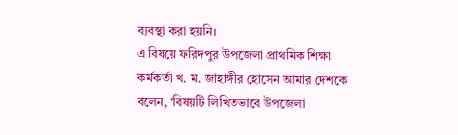ব্যবস্থা করা হয়নি।
এ বিষয়ে ফরিদপুর উপজেলা প্রাথমিক শিক্ষা কর্মকর্তা খ. ম. জাহাঙ্গীর হোসেন আমার দেশকে বলেন, ‘বিষয়টি লিখিতভাবে উপজেলা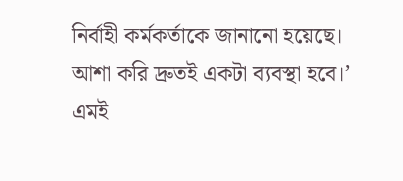নির্বাহী কর্মকর্তাকে জানানো হয়েছে। আশা করি দ্রুতই একটা ব্যবস্থা হবে।’
এমই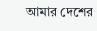আমার দেশের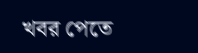খবর পেতে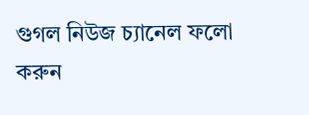গুগল নিউজ চ্যানেল ফলো করুন